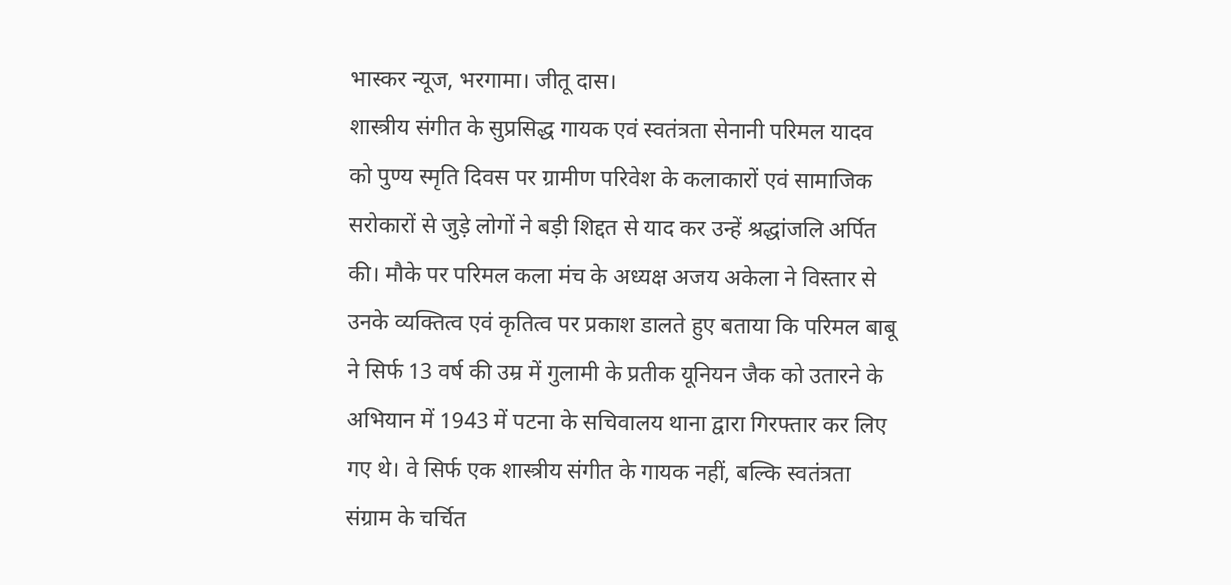भास्कर न्यूज, भरगामा। जीतू दास।
शास्त्रीय संगीत के सुप्रसिद्ध गायक एवं स्वतंत्रता सेनानी परिमल यादव को पुण्य स्मृति दिवस पर ग्रामीण परिवेश के कलाकारों एवं सामाजिक सरोकारों से जुड़े लोगों ने बड़ी शिद्दत से याद कर उन्हें श्रद्धांजलि अर्पित की। मौके पर परिमल कला मंच के अध्यक्ष अजय अकेला ने विस्तार से उनके व्यक्तित्व एवं कृतित्व पर प्रकाश डालते हुए बताया कि परिमल बाबू ने सिर्फ 13 वर्ष की उम्र में गुलामी के प्रतीक यूनियन जैक को उतारने के अभियान में 1943 में पटना के सचिवालय थाना द्वारा गिरफ्तार कर लिए गए थे। वे सिर्फ एक शास्त्रीय संगीत के गायक नहीं, बल्कि स्वतंत्रता संग्राम के चर्चित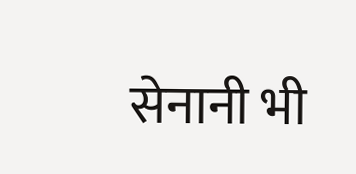सेनानी भी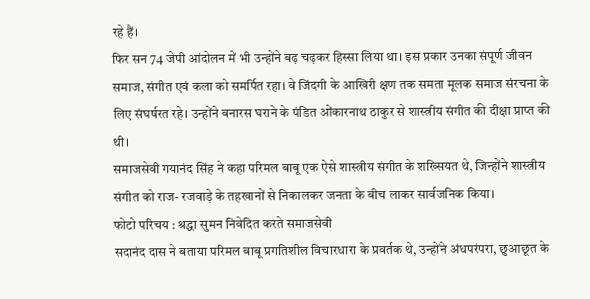रहे हैं।
फिर सन 74 जेपी आंदोलन में भी उन्होंने बढ़ चढ़कर हिस्सा लिया था। इस प्रकार उनका संपूर्ण जीवन समाज, संगीत एवं कला को समर्पित रहा। वे जिंदगी के आखिरी क्षण तक समता मूलक समाज संरचना के लिए संघर्षरत रहे। उन्होंने बनारस घराने के पंडित ओंकारनाथ ठाकुर से शास्त्रीय संगीत की दीक्षा प्राप्त की थी।
समाजसेवी गयानंद सिंह ने कहा परिमल बाबू एक ऐसे शास्त्रीय संगीत के शख्सियत थे, जिन्होंने शास्त्रीय संगीत को राज- रजवाड़े के तहखानों से निकालकर जनता के बीच लाकर सार्वजनिक किया।
फोटो परिचय : श्रद्धा सुमन निवेदित करते समाजसेवी
सदानंद दास ने बताया परिमल बाबू प्रगतिशील विचारधारा के प्रवर्तक थे, उन्होंने अंधपरंपरा, छुआछूत के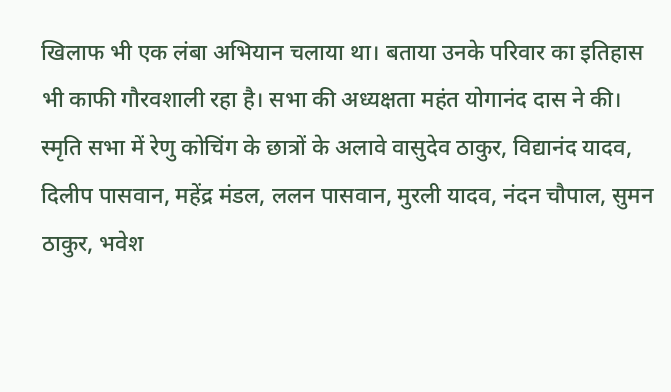खिलाफ भी एक लंबा अभियान चलाया था। बताया उनके परिवार का इतिहास भी काफी गौरवशाली रहा है। सभा की अध्यक्षता महंत योगानंद दास ने की। स्मृति सभा में रेणु कोचिंग के छात्रों के अलावे वासुदेव ठाकुर, विद्यानंद यादव, दिलीप पासवान, महेंद्र मंडल, ललन पासवान, मुरली यादव, नंदन चौपाल, सुमन ठाकुर, भवेश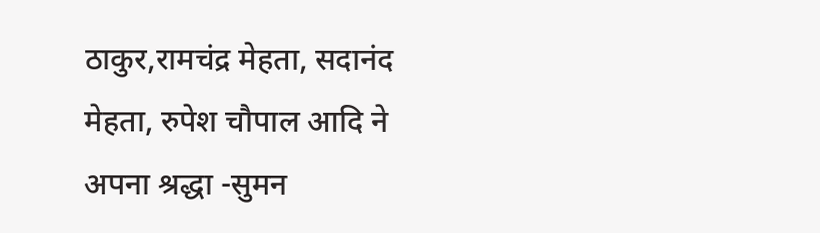ठाकुर,रामचंद्र मेहता, सदानंद मेहता, रुपेश चौपाल आदि ने अपना श्रद्धा -सुमन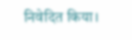निवेदित किया।